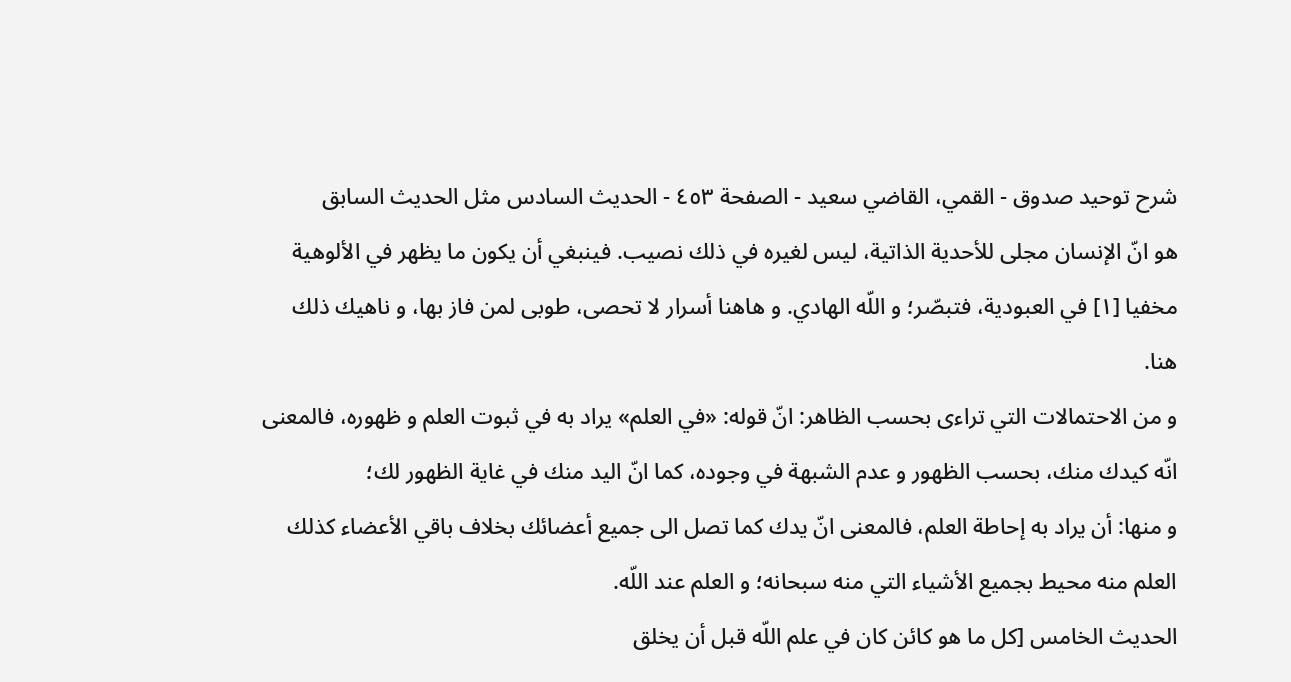شرح توحید صدوق - القمي، القاضي سعيد - الصفحة ٤٥٣ - الحديث السادس مثل الحديث السابق
هو انّ الإنسان مجلى للأحدية الذاتية، ليس لغيره في ذلك نصيب. فينبغي أن يكون ما يظهر في الألوهية مخفيا [١] في العبودية، فتبصّر؛ و اللّه الهادي. و هاهنا أسرار لا تحصى، طوبى لمن فاز بها، و ناهيك ذلك هنا.
و من الاحتمالات التي تراءى بحسب الظاهر: انّ قوله: «في العلم» يراد به في ثبوت العلم و ظهوره، فالمعنى انّه كيدك منك، بحسب الظهور و عدم الشبهة في وجوده، كما انّ اليد منك في غاية الظهور لك؛
و منها: أن يراد به إحاطة العلم، فالمعنى انّ يدك كما تصل الى جميع أعضائك بخلاف باقي الأعضاء كذلك العلم منه محيط بجميع الأشياء التي منه سبحانه؛ و العلم عند اللّه.
الحديث الخامس [كل ما هو كائن كان في علم اللّه قبل أن يخلق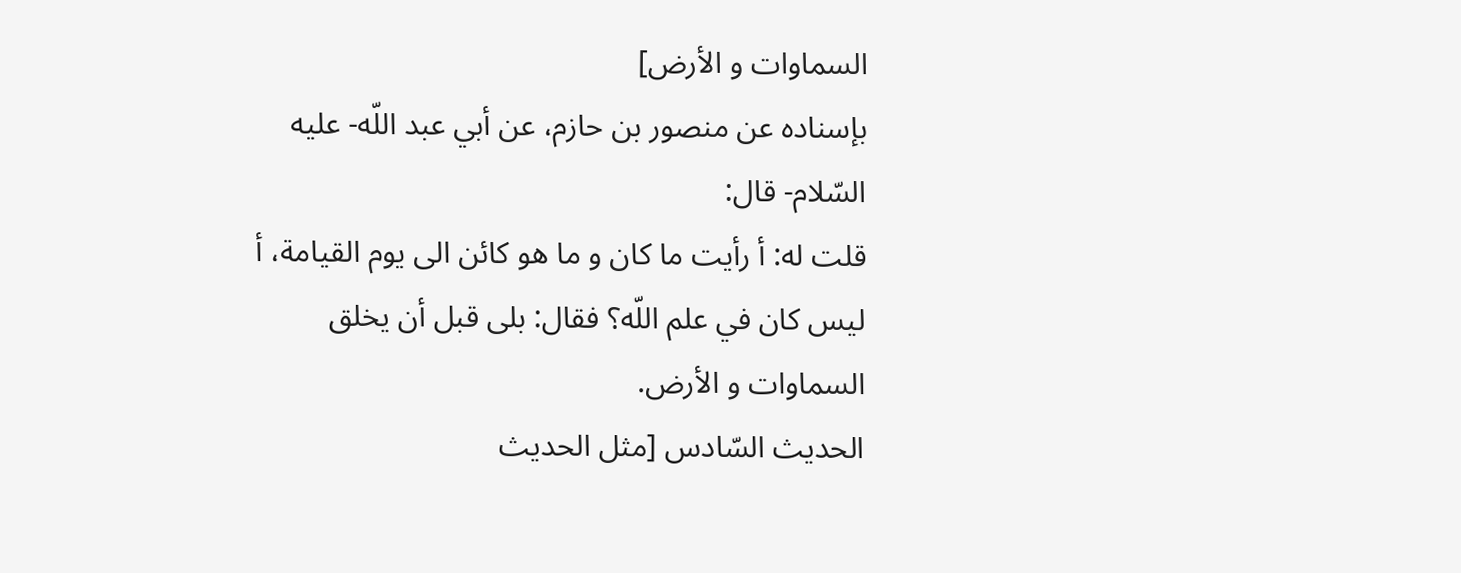السماوات و الأرض]
بإسناده عن منصور بن حازم، عن أبي عبد اللّه- عليه السّلام- قال:
قلت له: أ رأيت ما كان و ما هو كائن الى يوم القيامة، أ ليس كان في علم اللّه؟ فقال: بلى قبل أن يخلق السماوات و الأرض.
الحديث السّادس [مثل الحديث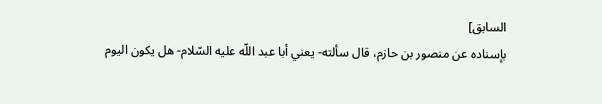السابق]
بإسناده عن منصور بن حازم، قال سألته- يعني أبا عبد اللّه عليه السّلام- هل يكون اليوم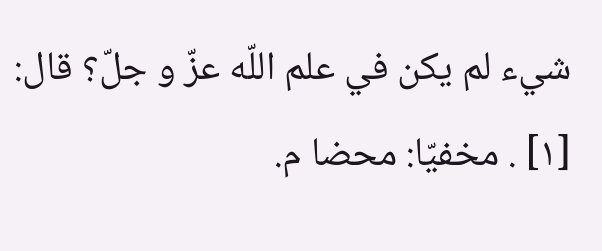شيء لم يكن في علم اللّه عزّ و جلّ؟ قال:
[١] . مخفيّا: محضا م.